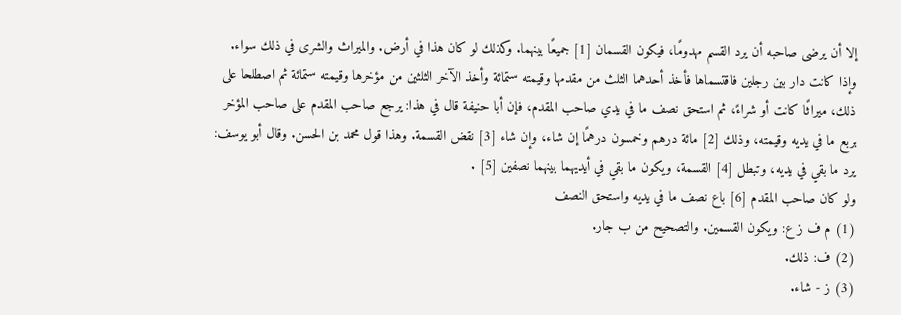إلا أن يرضى صاحبه أن يرد القسم مهدومًا، فيكون القسمان [1] جميعًا بينهما. وكذلك لو كان هذا في أرض. والميراث والشرى في ذلك سواء.
وإذا كانت دار بين رجلين فاقتسماها فأخذ أحدهما الثلث من مقدمها وقيمته ستمائة وأخذ الآخر الثلثين من مؤخرها وقيمته ستمائة ثم اصطلحا على ذلك، ميراثًا كانت أو شراءً، ثم استحق نصف ما في يدي صاحب المقدم، فإن أبا حنيفة قال في هذا: يرجع صاحب المقدم على صاحب المؤخر بربع ما في يديه وقيمته، وذلك [2] مائة درهم وخمسون درهمًا إن شاء، وإن شاء [3] نقض القسمة. وهذا قول محمد بن الحسن. وقال أبو يوسف: يرد ما بقي في يديه، وتبطل [4] القسمة، ويكون ما بقي في أيديهما بينهما نصفين [5] .
ولو كان صاحب المقدم [6] باع نصف ما في يديه واستحق النصف
(1) م ف ز ع: ويكون القسمين. والتصحيح من ب جار.
(2) ف: ذلك.
(3) ز - شاء.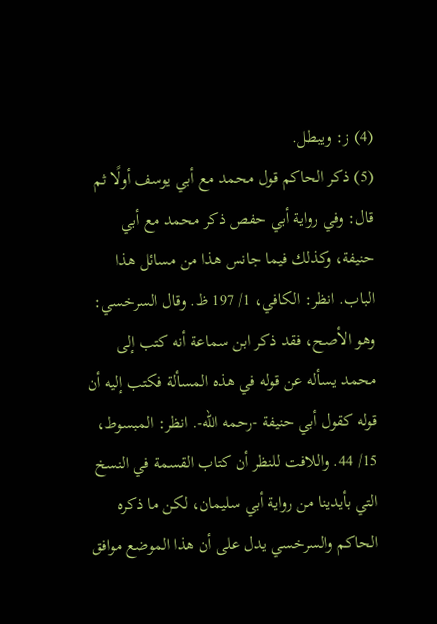(4) ز: ويبطل.
(5) ذكر الحاكم قول محمد مع أبي يوسف أولًا ثم قال: وفي رواية أبي حفص ذكر محمد مع أبي حنيفة، وكذلك فيما جانس هذا من مسائل هذا الباب. انظر: الكافي، 1/ 197 ظ. وقال السرخسي: وهو الأصح، فقد ذكر ابن سماعة أنه كتب إلى محمد يسأله عن قوله في هذه المسألة فكتب إليه أن قوله كقول أبي حنيفة -رحمه الله-. انظر: المبسوط، 15/ 44. واللافت للنظر أن كتاب القسمة في النسخ التي بأيدينا من رواية أبي سليمان، لكن ما ذكره الحاكم والسرخسي يدل على أن هذا الموضع موافق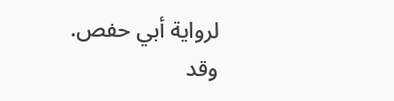لرواية أبي حفص. وقد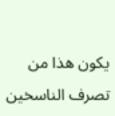يكون هذا من تصرف الناسخين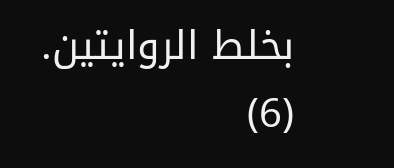بخلط الروايتين.
(6)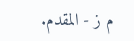م ز - المقدم.